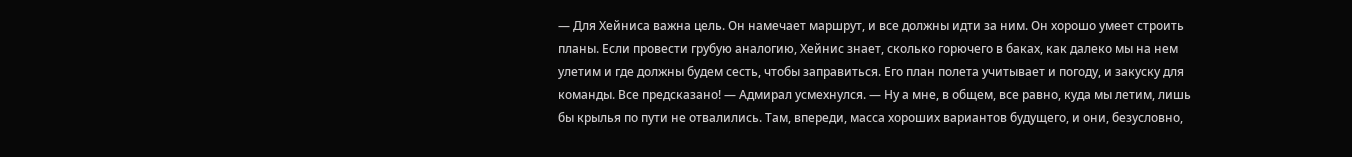— Для Хейниса важна цель. Он намечает маршрут, и все должны идти за ним. Он хорошо умеет строить планы. Если провести грубую аналогию, Хейнис знает, сколько горючего в баках, как далеко мы на нем улетим и где должны будем сесть, чтобы заправиться. Его план полета учитывает и погоду, и закуску для команды. Все предсказано! — Адмирал усмехнулся. — Ну а мне, в общем, все равно, куда мы летим, лишь бы крылья по пути не отвалились. Там, впереди, масса хороших вариантов будущего, и они, безусловно,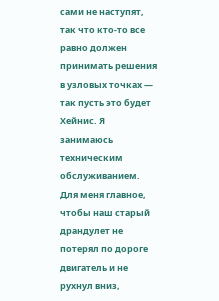сами не наступят, так что кто-то все равно должен принимать решения в узловых точках — так пусть это будет Хейнис. Я занимаюсь техническим обслуживанием. Для меня главное, чтобы наш старый драндулет не потерял по дороге двигатель и не рухнул вниз,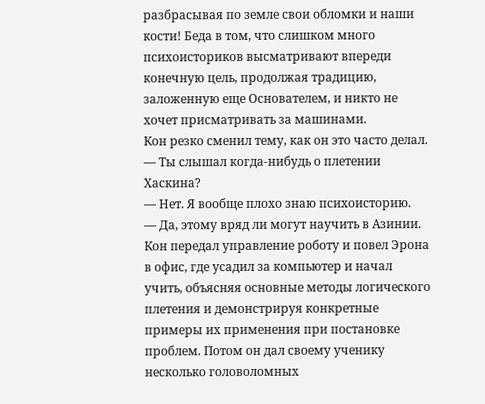разбрасывая по земле свои обломки и наши кости! Беда в том, что слишком много психоисториков высматривают впереди конечную цель, продолжая традицию, заложенную еще Основателем, и никто не хочет присматривать за машинами.
Кон резко сменил тему, как он это часто делал.
— Ты слышал когда-нибудь о плетении Хаскина?
— Нет. Я вообще плохо знаю психоисторию.
— Да, этому вряд ли могут научить в Азинии.
Кон передал управление роботу и повел Эрона в офис, где усадил за компьютер и начал учить, объясняя основные методы логического плетения и демонстрируя конкретные примеры их применения при постановке проблем. Потом он дал своему ученику несколько головоломных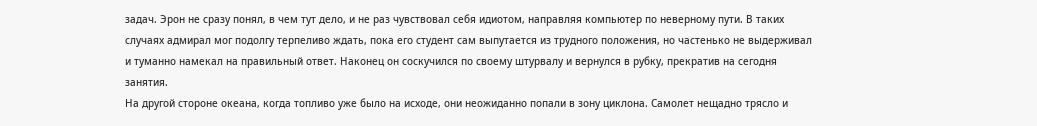задач. Эрон не сразу понял, в чем тут дело, и не раз чувствовал себя идиотом, направляя компьютер по неверному пути. В таких случаях адмирал мог подолгу терпеливо ждать, пока его студент сам выпутается из трудного положения, но частенько не выдерживал и туманно намекал на правильный ответ. Наконец он соскучился по своему штурвалу и вернулся в рубку, прекратив на сегодня занятия.
На другой стороне океана, когда топливо уже было на исходе, они неожиданно попали в зону циклона. Самолет нещадно трясло и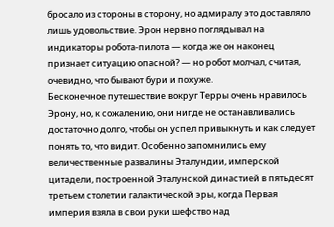бросало из стороны в сторону, но адмиралу это доставляло лишь удовольствие. Эрон нервно поглядывал на индикаторы робота-пилота — когда же он наконец признает ситуацию опасной? — но робот молчал, считая, очевидно, что бывают бури и похуже.
Бесконечное путешествие вокруг Терры очень нравилось Эрону, но, к сожалению, они нигде не останавливались достаточно долго, чтобы он успел привыкнуть и как следует понять то, что видит. Особенно запомнились ему величественные развалины Эталундии, имперской цитадели, построенной Эталунской династией в пятьдесят третьем столетии галактической эры, когда Первая империя взяла в свои руки шефство над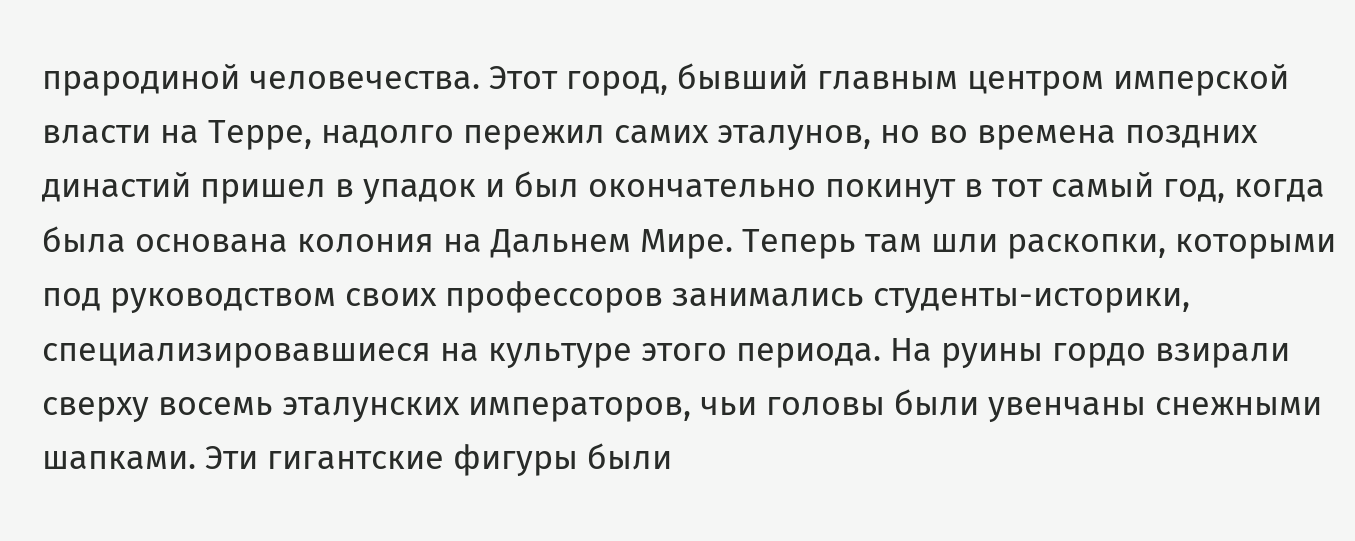прародиной человечества. Этот город, бывший главным центром имперской власти на Терре, надолго пережил самих эталунов, но во времена поздних династий пришел в упадок и был окончательно покинут в тот самый год, когда была основана колония на Дальнем Мире. Теперь там шли раскопки, которыми под руководством своих профессоров занимались студенты-историки, специализировавшиеся на культуре этого периода. На руины гордо взирали сверху восемь эталунских императоров, чьи головы были увенчаны снежными шапками. Эти гигантские фигуры были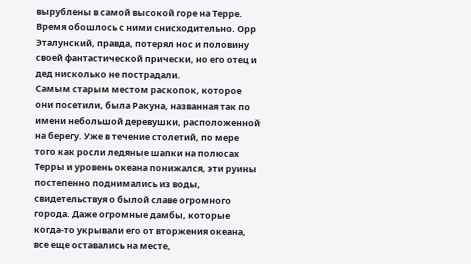вырублены в самой высокой горе на Терре. Время обошлось с ними снисходительно. Орр Эталунский, правда, потерял нос и половину своей фантастической прически, но его отец и дед нисколько не пострадали.
Самым старым местом раскопок, которое они посетили, была Ракуна, названная так по имени небольшой деревушки, расположенной на берегу. Уже в течение столетий, по мере того как росли ледяные шапки на полюсах Терры и уровень океана понижался, эти руины постепенно поднимались из воды, свидетельствуя о былой славе огромного города. Даже огромные дамбы, которые когда-то укрывали его от вторжения океана, все еще оставались на месте,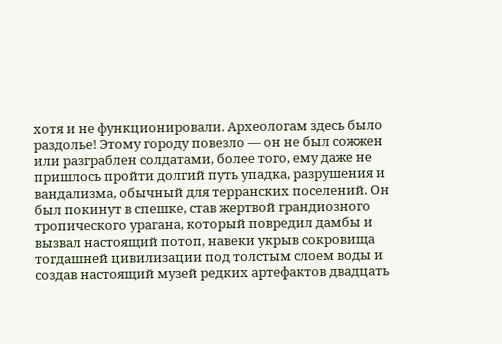хотя и не функционировали. Археологам здесь было раздолье! Этому городу повезло — он не был сожжен или разграблен солдатами, более того, ему даже не пришлось пройти долгий путь упадка, разрушения и вандализма, обычный для терранских поселений. Он был покинут в спешке, став жертвой грандиозного тропического урагана, который повредил дамбы и вызвал настоящий потоп, навеки укрыв сокровища тогдашней цивилизации под толстым слоем воды и создав настоящий музей редких артефактов двадцать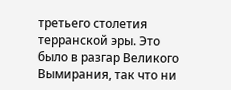третьего столетия терранской эры. Это было в разгар Великого Вымирания, так что ни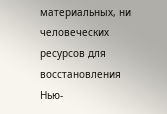материальных, ни человеческих ресурсов для восстановления Нью-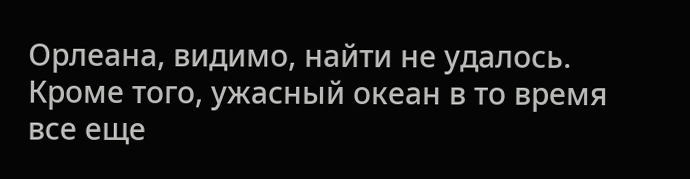Орлеана, видимо, найти не удалось. Кроме того, ужасный океан в то время все еще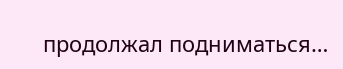продолжал подниматься…